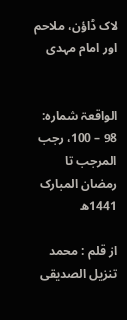لاک ڈاؤن، ملاحم اور امام مہدی


الواقعۃ شمارہ: 98 – 100، رجب المرجب تا رمضان المبارک 1441ھ

از قلم : محمد تنزیل الصدیقی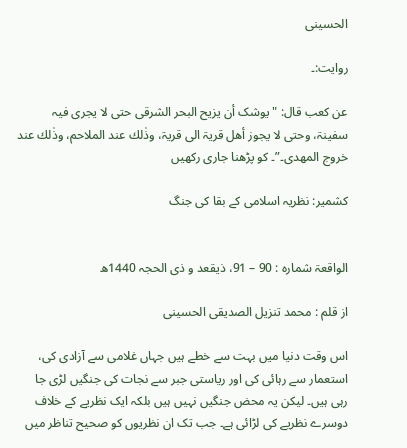الحسینی

روایت:۔

عن کعب قال: "یوشک أن یزیح البحر الشرقی حتی لا یجری فیہ سفینۃ، وحتی لا یجوز أھل قریۃ الی قریۃ، وذٰلك عند الملاحم، وذٰلك عند خروج المھدی۔”۔ کو پڑھنا جاری رکھیں

کشمیر: نظریہ اسلامی کے بقا کی جنگ


الواقعۃ شمارہ : 90 – 91، ذیقعد و ذی الحجہ 1440ھ

از قلم : محمد تنزیل الصدیقی الحسینی

اس وقت دنیا میں بہت سے خطے ہیں جہاں غلامی سے آزادی کی، استعمار سے رہائی کی اور ریاستی جبر سے نجات کی جنگیں لڑی جا رہی ہیں۔ لیکن یہ محض جنگیں نہیں ہیں بلکہ ایک نظریے کے خلاف دوسرے نظریے کی لڑائی ہے۔ جب تک ان نظریوں کو صحیح تناظر میں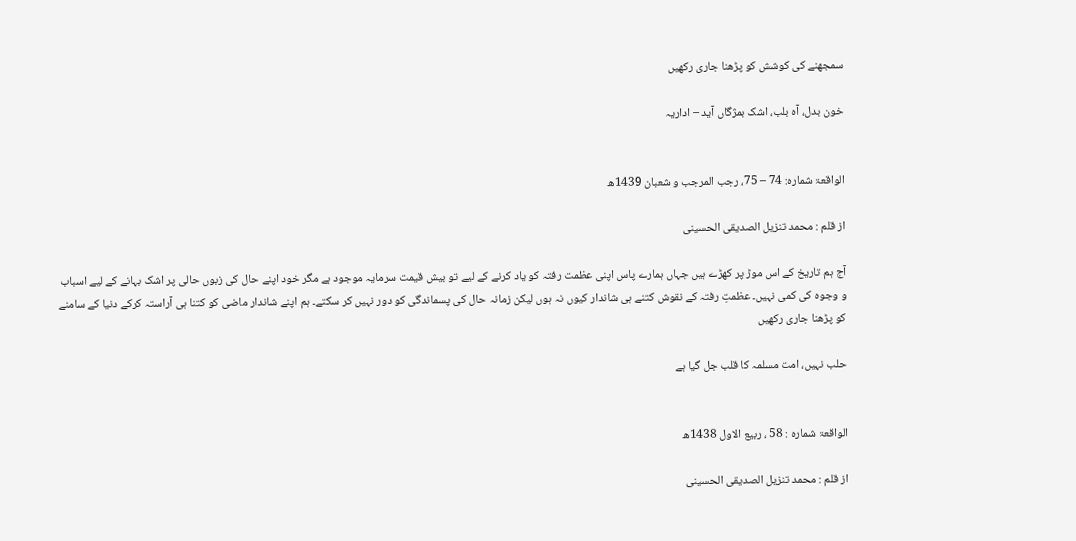سمجھنے کی کوشش کو پڑھنا جاری رکھیں

خون بدل، آہ بلب، اشک بمژگاں آید – اداریہ


الواقعۃ شمارہ: 74 – 75، رجب المرجب و شعبان 1439ھ

از قلم : محمد تنزیل الصدیقی الحسینی

آج ہم تاریخ کے اس موڑ پر کھڑے ہیں جہاں ہمارے پاس اپنی عظمت رفتہ کو یاد کرنے کے لیے تو بیش قیمت سرمایہ موجود ہے مگر خود اپنے حال کی زبوں حالی پر اشک بہانے کے لیے اسباب و وجوہ کی کمی نہیں۔ عظمتِ رفتہ کے نقوش کتنے ہی شاندار کیوں نہ ہوں لیکن زمانہ حال کی پسماندگی کو دور نہیں کر سکتے۔ ہم اپنے شاندار ماضی کو کتنا ہی آراستہ کرکے دنیا کے سامنے کو پڑھنا جاری رکھیں

حلب نہیں، امت مسلمہ کا قلب جل گیا ہے


الواقعۃ شمارہ : 58 ، ربیع الاول 1438ھ

از قلم : محمد تنزیل الصدیقی الحسینی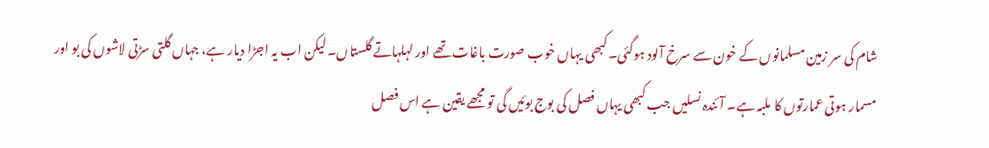شام کی سر زمین مسلمانوں کے خون سے سرخ آلود ہوگئی۔ کبھی یہاں خوب صورت باغات تھے اور لہلہاتے گلستاں۔ لیکن اب یہ اجڑا دیار ہے، جہاں گلتی سڑتی لاشوں کی بو اور مسمار ہوتی عمارتوں کا ملبہ ہے۔ آئندہ نسلیں جب کبھی یہاں فصل کی بوج بوئیں گی تو مجھے یقین ہے اس فصل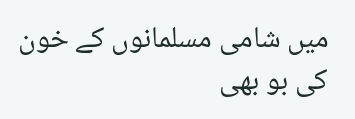میں شامی مسلمانوں کے خون کی بو بھی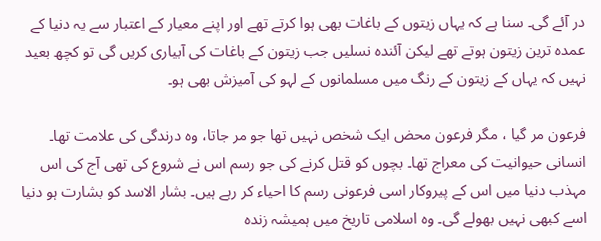در آئے گی۔ سنا ہے کہ یہاں زیتوں کے باغات بھی ہوا کرتے تھے اور اپنے معیار کے اعتبار سے یہ دنیا کے عمدہ ترین زیتون ہوتے تھے لیکن آئندہ نسلیں جب زیتون کے باغات کی آبیاری کریں گی تو کچھ بعید نہیں کہ یہاں کے زیتون کے رنگ میں مسلمانوں کے لہو کی آمیزش بھی ہو۔

فرعون مر گیا ، مگر فرعون محض ایک شخص نہیں تھا جو مر جاتا، وہ درندگی کی علامت تھا۔ انسانی حیوانیت کی معراج تھا۔ بچوں کو قتل کرنے کی جو رسم اس نے شروع کی تھی آج کی اس مہذب دنیا میں اس کے پیروکار اسی فرعونی رسم کا احیاء کر رہے ہیں۔ بشار الاسد کو بشارت ہو دنیا اسے کبھی نہیں بھولے گی۔ وہ اسلامی تاریخ میں ہمیشہ زندہ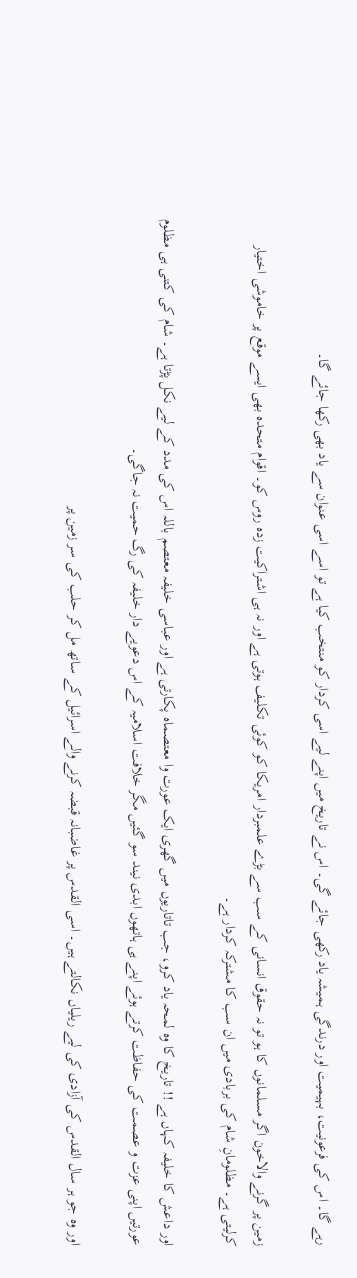رہے گا۔ اس کی فرعونیت، بہیمیت اور درندگی ہمیشہ یاد رکھی جائے گی۔ اس نے تاریخ میں اپنے لیے اسی کردار کو منتخب کیا ہے تو اسے اسی عنوان سے یاد بھی رکھا جائے گا۔

زمین پر گرنے والاخون اگر مسلمانوں کا ہو تو نہ حقوق انسانی کے سب سے بڑے علمبردار امریکا کو کوئی تکلیف ہوتی ہے اور نہ ہی اشتراکیت زدہ روس کو۔ اقوام متحدہ بھی ایسے موقع پر خاموشی اختیار کرلیتی ہے۔ مظلومانِ شام کی بربادی میں ان سب کا مشترکہ کردار ہے۔

اور داعش کا خلیفہ کہاں ہے !! تاریخ کا وہ لمحہ یاد کرو، جب تاتاریوں میں گھری ایک عورت وا معتصماہ پکارتی ہے اور عباسی خلیفہ معتصم باللہ اس کی مدد کے لیے نکل پڑتا ہے۔ شام کی کتنی ہی مظلوم عورتیں اپنی عزت و عصمت کی حفاظت کرتے ہوئے اپنے ہی ہاتھوں ابدی نیند سو گئیں مگر خلافت اسلامیہ کے اس دعویے دار خلیفہ کی رگ حمیت نہ جاگی۔

اور وہ جو ہر سال القدس کی آزادی کی لیے ریلیاں نکالتے ہیں۔ اسی القدس پر غاضبانہ قبضہ کرنے والے اسرائیل کے ساتھ مل کر حلب کی سر زمین پر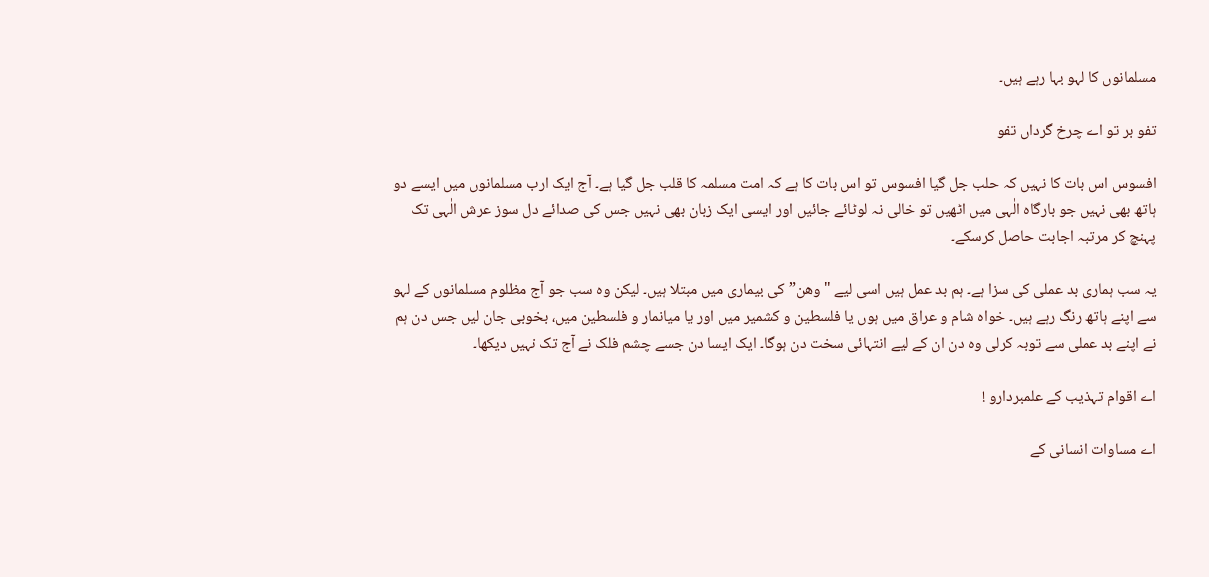مسلمانوں کا لہو بہا رہے ہیں۔

تفو بر تو اے چرخ گرداں تفو

افسوس اس بات کا نہیں کہ حلب جل گیا افسوس تو اس بات کا ہے کہ امت مسلمہ کا قلب جل گیا ہے۔ آج ایک ارب مسلمانوں میں ایسے دو ہاتھ بھی نہیں جو بارگاہ الٰہی میں اٹھیں تو خالی نہ لوٹائے جائیں اور ایسی ایک زبان بھی نہیں جس کی صدائے دل سوز عرش الٰہی تک پہنچ کر مرتبہ اجابت حاصل کرسکے۔

یہ سب ہماری بد عملی کی سزا ہے۔ ہم بد عمل ہیں اسی لیے "وھن” کی بیماری میں مبتلا ہیں۔ لیکن وہ سب جو آج مظلوم مسلمانوں کے لہو سے اپنے ہاتھ رنگ رہے ہیں۔ خواہ شام و عراق میں ہوں یا فلسطین و کشمیر میں اور یا میانمار و فلسطین میں، بخوبی جان لیں جس دن ہم نے اپنے بد عملی سے توبہ کرلی وہ دن ان کے لیے انتہائی سخت دن ہوگا۔ ایک ایسا دن جسے چشم فلک نے آج تک نہیں دیکھا۔

اے اقوام تہذیب کے علمبردارو !

اے مساوات انسانی کے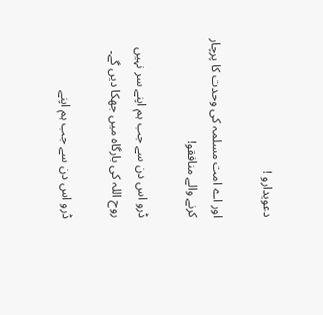دعویدارو !

اور اے امت مسلمہ کی وحدت کا پرچار کرنے والے منافقو!

ڈرو اس دن سے جب ہم اپنے سر نہیں روح اللہ کی بارگاہ میں جھکا دیں گے۔

ڈرو اس دن سے جب ہم اپنے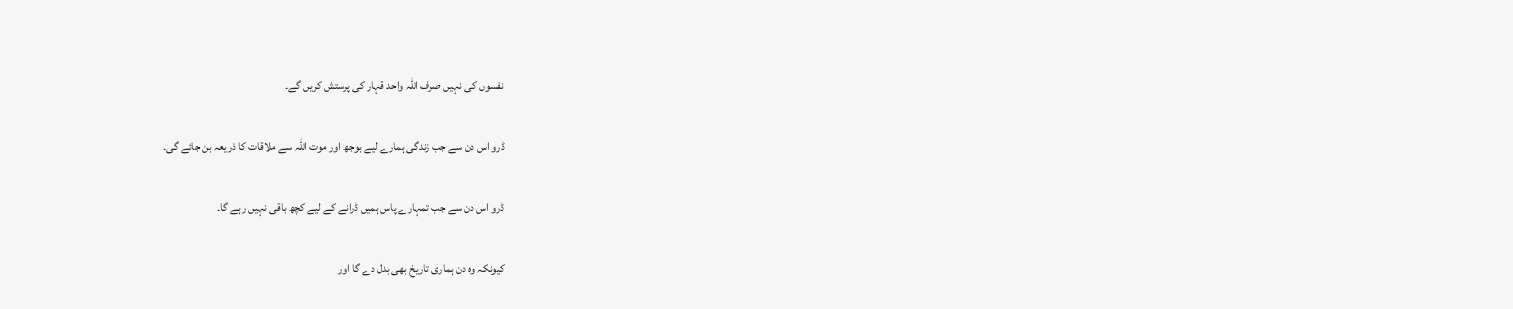نفسوں کی نہیں صرف اللہ واحد قہار کی پرستش کریں گے۔

ڈرو اس دن سے جب زندگی ہمارے لیے بوجھ اور موت اللہ سے ملاقات کا ذریعہ بن جائے گی۔

ڈرو اس دن سے جب تمہارے پاس ہمیں ڈرانے کے لیے کچھ باقی نہیں رہے گا۔

کیونکہ وہ دن ہماری تاریخ بھی بدل دے گا اور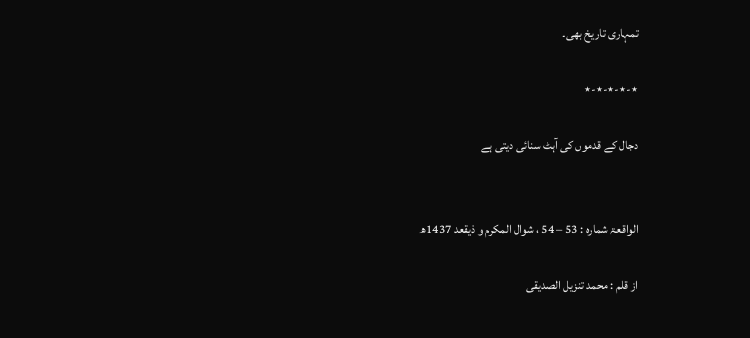تمہاری تاریخ بھی۔

٭-٭-٭-٭-٭

دجال کے قدموں کی آہٹ سنائی دیتی ہے


الواقعۃ شمارہ : 53 – 54 ، شوال المکرم و ذیقعد 1437ھ

از قلم : محمد تنزیل الصدیقی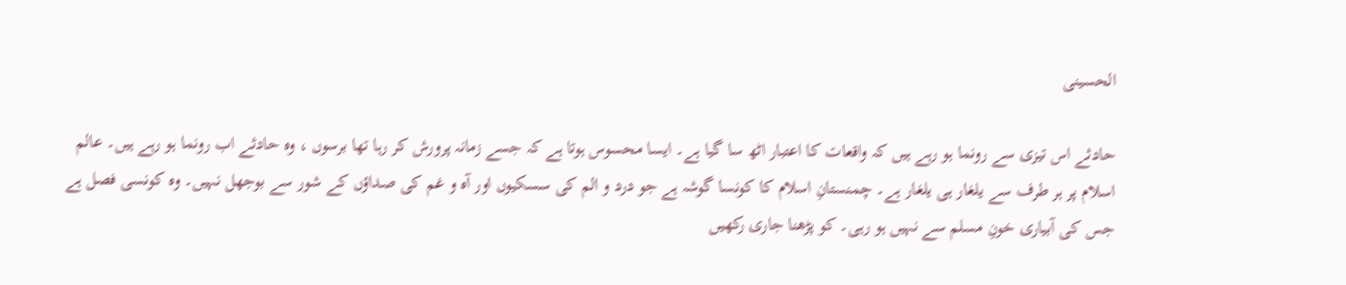الحسینی

حادثے اس تیزی سے رونما ہو رہے ہیں کہ واقعات کا اعتبار اٹھ سا گیا ہے۔ ایسا محسوس ہوتا ہے کہ جسے زمانہ پرورش کر رہا تھا برسوں ، وہ حادثے اب رونما ہو رہے ہیں۔ عالم اسلام پر ہر طرف سے یلغار ہی یلغار ہے۔ چمنستانِ اسلام کا کونسا گوشہ ہے جو درد و الم کی سسکیوں اور آہ و غم کی صداؤں کے شور سے بوجھل نہیں۔ وہ کونسی فصل ہے جس کی آبیاری خونِ مسلم سے نہیں ہو رہی۔ کو پڑھنا جاری رکھیں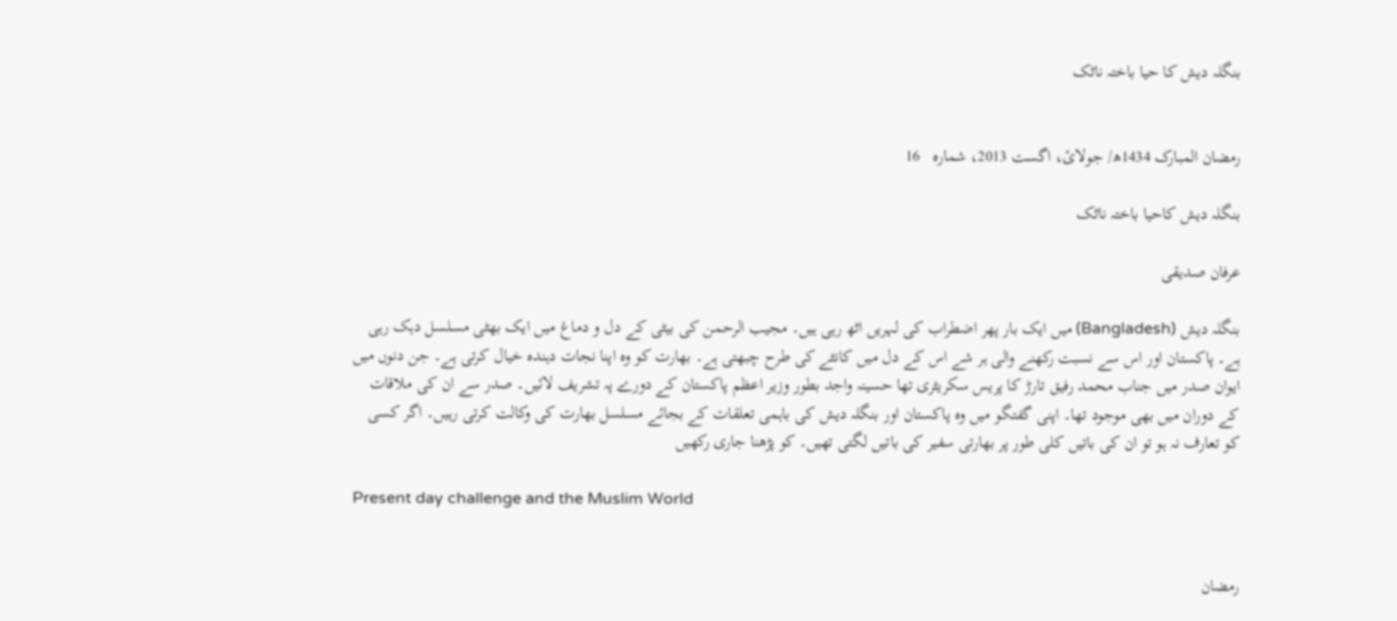بنگلہ دیش کا حیا باختہ ناٹک


رمضان المبارک 1434ھ/ جولائ، اگست 2013، شمارہ   16

بنگلہ دیش کاحیا باختہ ناٹک

عرفان صدیقی

بنگلہ دیش (Bangladesh) میں ایک بار پھر اضطراب کی لہریں اٹھ رہی ہیں۔ مجیب الرحمن کی بیٹی کے دل و دماغ میں ایک بھٹی مسلسل دہک رہی ہے۔ پاکستان اور اس سے نسبت رکھنے والی ہر شے اس کے دل میں کانٹے کی طرح چبھتی ہے۔ بھارت کو وہ اپنا نجات دہندہ خیال کرتی ہے۔ جن دنوں میں ایوان صدر میں جناب محمد رفیق تارڑ کا پریس سکریٹری تھا حسینہ واجد بطور وزیر اعظم پاکستان کے دورے پہ تشریف لائیں۔ صدر سے ان کی ملاقات کے دوران میں بھی موجود تھا۔ اپنی گفتگو میں وہ پاکستان اور بنگلہ دیش کی باہمی تعلقات کے بجائے مسلسل بھارت کی وکالت کرتی رہیں۔ اگر کسی کو تعارف نہ ہو تو ان کی باتیں کلی طور پر بھارتی سفیر کی باتیں لگتی تھیں۔ کو پڑھنا جاری رکھیں

Present day challenge and the Muslim World


رمضان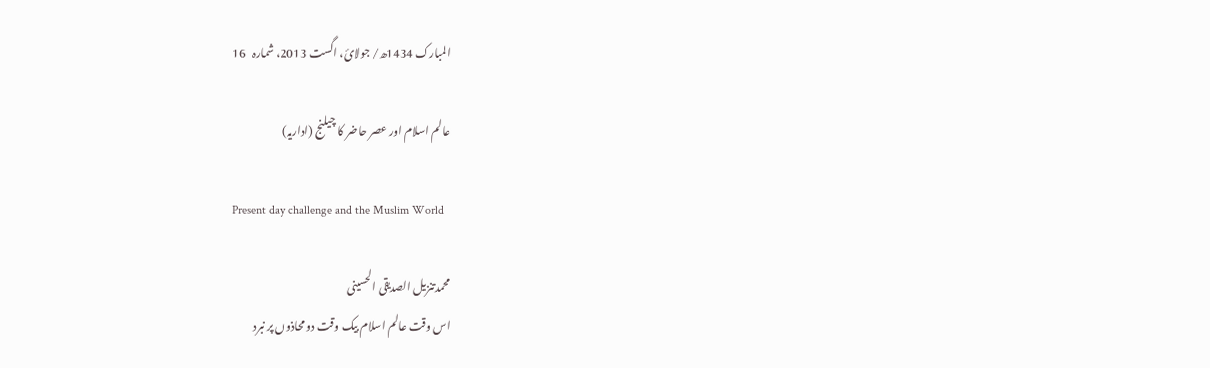المبارک 1434ھ/ جولائ، اگست 2013، شمارہ   16

عالم اسلام اور عصر حاضر کا چیلنج (اداریہ)

Present day challenge and the Muslim World

محمدتنزیل الصدیقی الحسینی
اس وقت عالم اسلام بیک وقت دو محاذوں پر نبرد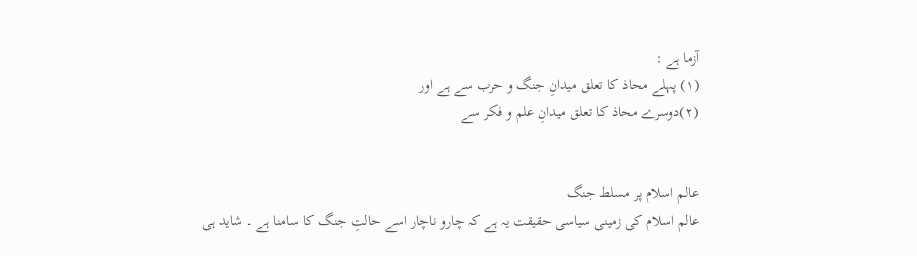آزما ہے :
(١) پہلے محاذ کا تعلق میدانِ جنگ و حرب سے ہے اور
(٢)دوسرے محاذ کا تعلق میدانِ علم و فکر سے


عالم اسلام پر مسلط جنگ
عالم اسلام کی زمینی سیاسی حقیقت یہ ہے کہ چارو ناچار اسے حالتِ جنگ کا سامنا ہے ۔ شاید ہی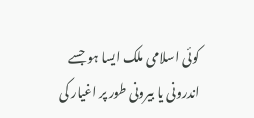کوئی اسلامی ملک ایسا ہو جسے اندرونی یا بیرونی طور پر اغیار کی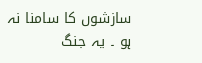سازشوں کا سامنا نہ ہو ۔ یہ جنگ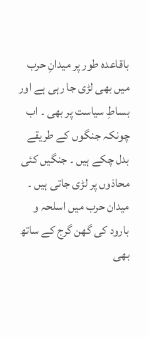باقاعدہ طور پر میدانِ حرب میں بھی لڑی جا رہی ہے اور بساطِ سیاست پر بھی ۔ اب چونکہ جنگوں کے طریقے بدل چکے ہیں ۔ جنگیں کئی محاذوں پر لڑی جاتی ہیں ۔ میدان حرب میں اسلحہ و بارود کی گھن گرج کے ساتھ بھی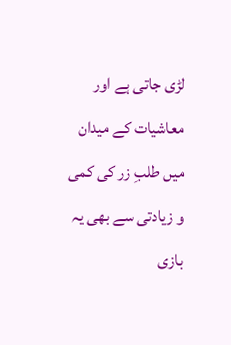لڑی جاتی ہے اور معاشیات کے میدان میں طلبِ زر کی کمی و زیادتی سے بھی یہ بازی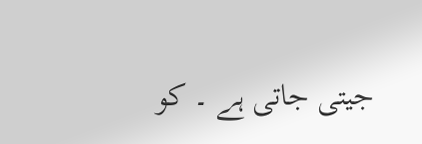جیتی جاتی ہے ۔ کو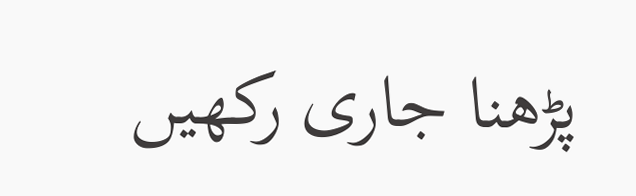پڑھنا جاری رکھیں